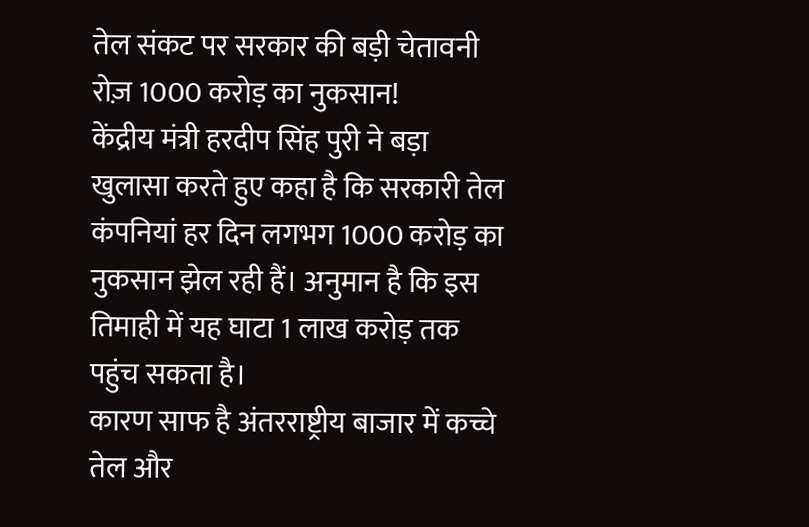तेल संकट पर सरकार की बड़ी चेतावनी रोज़ 1000 करोड़ का नुकसान!
केंद्रीय मंत्री हरदीप सिंह पुरी ने बड़ा खुलासा करते हुए कहा है कि सरकारी तेल कंपनियां हर दिन लगभग 1000 करोड़ का नुकसान झेल रही हैं। अनुमान है कि इस तिमाही में यह घाटा 1 लाख करोड़ तक पहुंच सकता है।
कारण साफ है अंतरराष्ट्रीय बाजार में कच्चे तेल और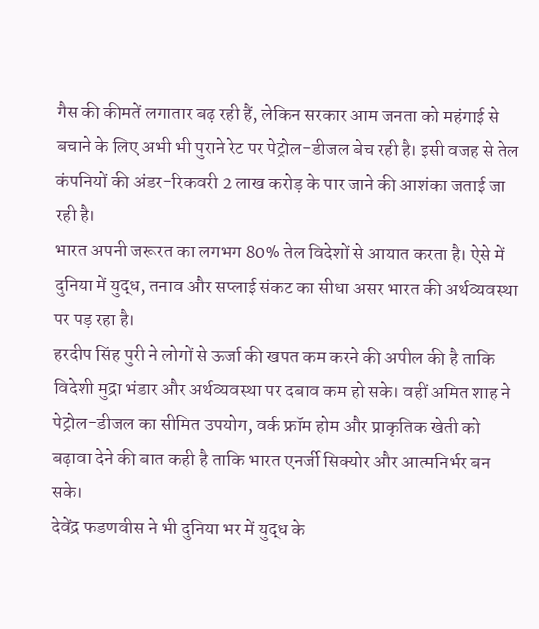गैस की कीमतें लगातार बढ़ रही हैं, लेकिन सरकार आम जनता को महंगाई से बचाने के लिए अभी भी पुराने रेट पर पेट्रोल-डीजल बेच रही है। इसी वजह से तेल कंपनियों की अंडर-रिकवरी 2 लाख करोड़ के पार जाने की आशंका जताई जा रही है।
भारत अपनी जरूरत का लगभग 80% तेल विदेशों से आयात करता है। ऐसे में दुनिया में युद्ध, तनाव और सप्लाई संकट का सीधा असर भारत की अर्थव्यवस्था पर पड़ रहा है।
हरदीप सिंह पुरी ने लोगों से ऊर्जा की खपत कम करने की अपील की है ताकि विदेशी मुद्रा भंडार और अर्थव्यवस्था पर दबाव कम हो सके। वहीं अमित शाह ने पेट्रोल-डीजल का सीमित उपयोग, वर्क फ्रॉम होम और प्राकृतिक खेती को बढ़ावा देने की बात कही है ताकि भारत एनर्जी सिक्योर और आत्मनिर्भर बन सके।
देवेंद्र फडणवीस ने भी दुनिया भर में युद्ध के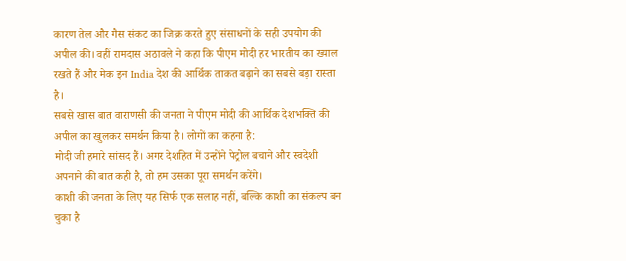कारण तेल और गैस संकट का जिक्र करते हुए संसाधनों के सही उपयोग की अपील की। वहीं रामदास अठावले ने कहा कि पीएम मोदी हर भारतीय का ख्याल रखते हैं और मेक इन India देश की आर्थिक ताकत बढ़ाने का सबसे बड़ा रास्ता है।
सबसे खास बात वाराणसी की जनता ने पीएम मोदी की आर्थिक देशभक्ति की अपील का खुलकर समर्थन किया है। लोगों का कहना है:
मोदी जी हमारे सांसद हैं। अगर देशहित में उन्होंने पेट्रोल बचाने और स्वदेशी अपनाने की बात कही है, तो हम उसका पूरा समर्थन करेंगे।
काशी की जनता के लिए यह सिर्फ एक सलाह नहीं, बल्कि काशी का संकल्प बन चुका है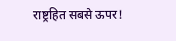राष्ट्रहित सबसे ऊपर!